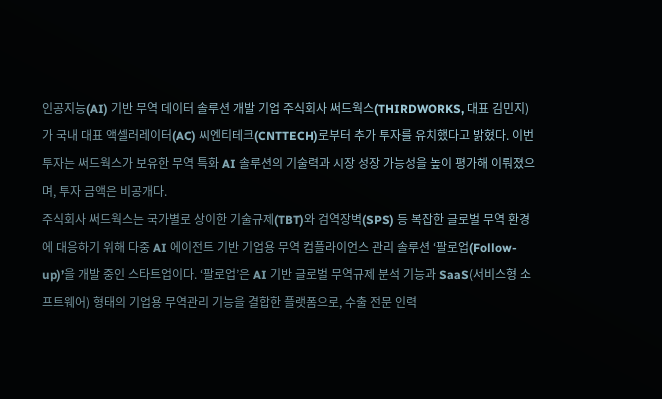인공지능(AI) 기반 무역 데이터 솔루션 개발 기업 주식회사 써드웍스(THIRDWORKS, 대표 김민지)가 국내 대표 액셀러레이터(AC) 씨엔티테크(CNTTECH)로부터 추가 투자를 유치했다고 밝혔다. 이번 투자는 써드웍스가 보유한 무역 특화 AI 솔루션의 기술력과 시장 성장 가능성을 높이 평가해 이뤄졌으며, 투자 금액은 비공개다.
주식회사 써드웍스는 국가별로 상이한 기술규제(TBT)와 검역장벽(SPS) 등 복잡한 글로벌 무역 환경에 대응하기 위해 다중 AI 에이전트 기반 기업용 무역 컴플라이언스 관리 솔루션 ‘팔로업(Follow-up)’을 개발 중인 스타트업이다. ‘팔로업’은 AI 기반 글로벌 무역규제 분석 기능과 SaaS(서비스형 소프트웨어) 형태의 기업용 무역관리 기능을 결합한 플랫폼으로, 수출 전문 인력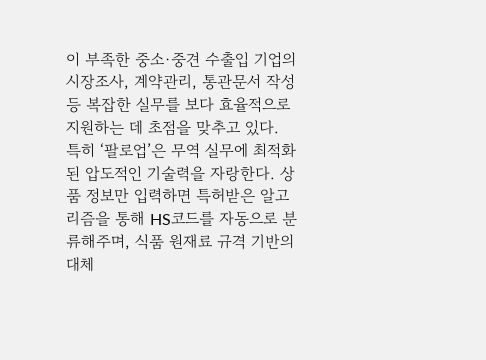이 부족한 중소·중견 수출입 기업의 시장조사, 계약관리, 통관문서 작성 등 복잡한 실무를 보다 효율적으로 지원하는 데 초점을 맞추고 있다.
특히 ‘팔로업’은 무역 실무에 최적화된 압도적인 기술력을 자랑한다. 상품 정보만 입력하면 특허받은 알고리즘을 통해 HS코드를 자동으로 분류해주며, 식품 원재료 규격 기반의 대체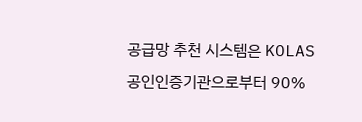공급망 추천 시스템은 KOLAS 공인인증기관으로부터 90%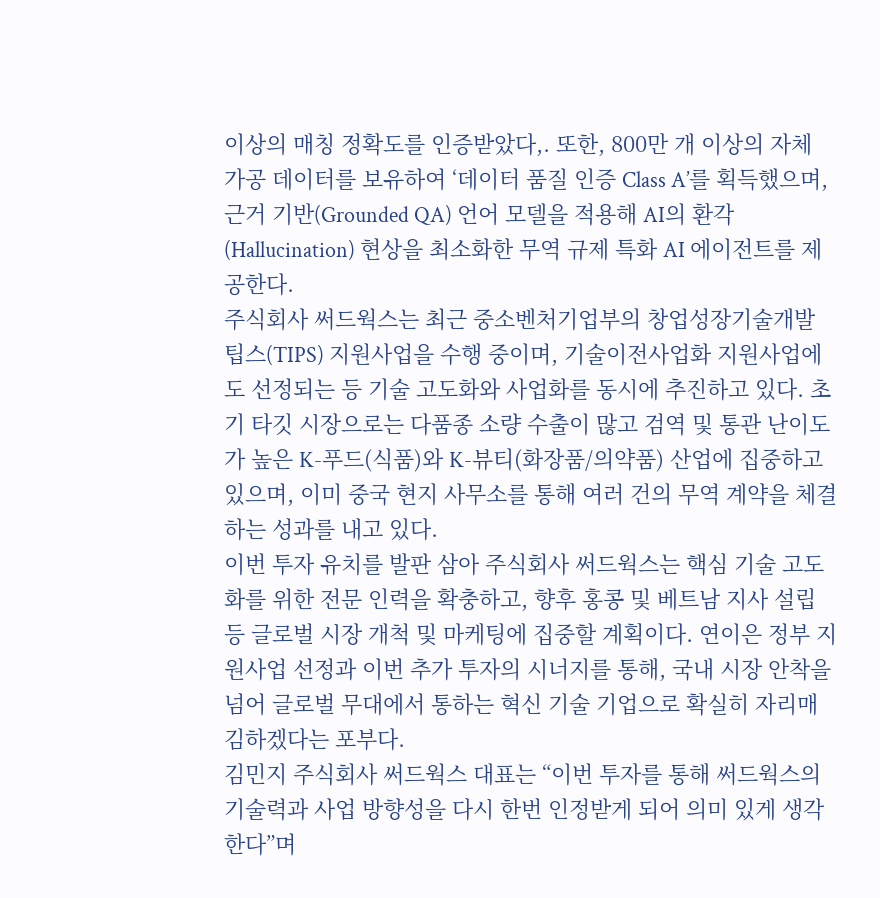이상의 매칭 정확도를 인증받았다,. 또한, 800만 개 이상의 자체 가공 데이터를 보유하여 ‘데이터 품질 인증 Class A’를 획득했으며, 근거 기반(Grounded QA) 언어 모델을 적용해 AI의 환각(Hallucination) 현상을 최소화한 무역 규제 특화 AI 에이전트를 제공한다.
주식회사 써드웍스는 최근 중소벤처기업부의 창업성장기술개발 팁스(TIPS) 지원사업을 수행 중이며, 기술이전사업화 지원사업에도 선정되는 등 기술 고도화와 사업화를 동시에 추진하고 있다. 초기 타깃 시장으로는 다품종 소량 수출이 많고 검역 및 통관 난이도가 높은 K-푸드(식품)와 K-뷰티(화장품/의약품) 산업에 집중하고 있으며, 이미 중국 현지 사무소를 통해 여러 건의 무역 계약을 체결하는 성과를 내고 있다.
이번 투자 유치를 발판 삼아 주식회사 써드웍스는 핵심 기술 고도화를 위한 전문 인력을 확충하고, 향후 홍콩 및 베트남 지사 설립 등 글로벌 시장 개척 및 마케팅에 집중할 계획이다. 연이은 정부 지원사업 선정과 이번 추가 투자의 시너지를 통해, 국내 시장 안착을 넘어 글로벌 무대에서 통하는 혁신 기술 기업으로 확실히 자리매김하겠다는 포부다.
김민지 주식회사 써드웍스 대표는 “이번 투자를 통해 써드웍스의 기술력과 사업 방향성을 다시 한번 인정받게 되어 의미 있게 생각한다”며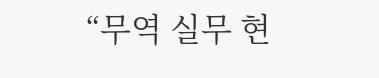“무역 실무 현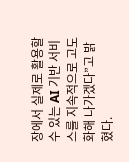장에서 실제로 활용할 수 있는 AI 기반 서비스를 지속적으로 고도화해 나가겠다”고 밝혔다.